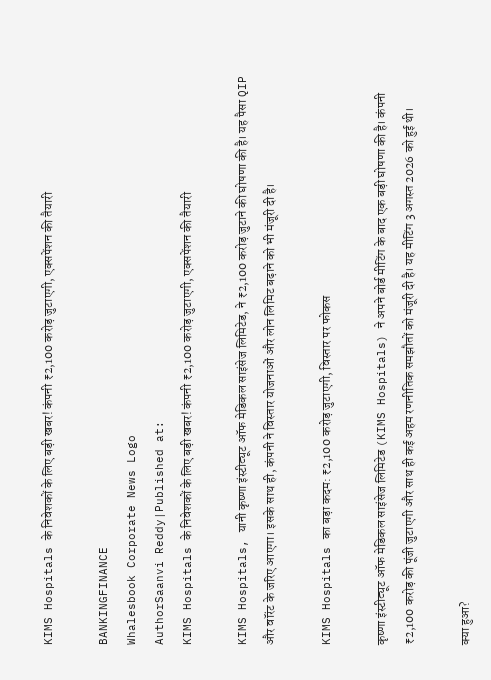KIMS Hospitals के निवेशकों के लिए बड़ी खबर! कंपनी ₹2,100 करोड़ जुटाएगी, एक्सपेंशन की तैयारी

BANKINGFINANCE
Whalesbook Corporate News Logo
AuthorSaanvi Reddy|Published at:
KIMS Hospitals के निवेशकों के लिए बड़ी खबर! कंपनी ₹2,100 करोड़ जुटाएगी, एक्सपेंशन की तैयारी

KIMS Hospitals, यानी कृष्णा इंस्टीट्यूट ऑफ मेडिकल साइंसेज लिमिटेड, ने ₹2,100 करोड़ जुटाने की घोषणा की है। यह पैसा QIP और वॉरंट के जरिए आएगा। इसके साथ ही, कंपनी ने विस्तार योजनाओं और लोन लिमिट बढ़ाने को भी मंजूरी दी है।

KIMS Hospitals का बड़ा कदम: ₹2,100 करोड़ जुटाएगी, विस्तार पर फोकस

कृष्णा इंस्टीट्यूट ऑफ मेडिकल साइंसेज लिमिटेड (KIMS Hospitals) ने अपने बोर्ड मीटिंग के बाद एक बड़ी घोषणा की है। कंपनी ₹2,100 करोड़ की पूंजी जुटाएगी और साथ ही कई अहम रणनीतिक समझौतों को मंजूरी दी है। यह मीटिंग 3 अगस्त 2026 को हुई थी।

क्या हुआ?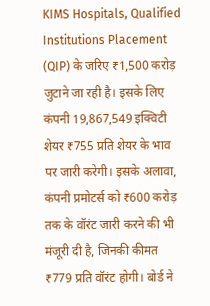KIMS Hospitals, Qualified Institutions Placement (QIP) के जरिए ₹1,500 करोड़ जुटाने जा रही है। इसके लिए कंपनी 19,867,549 इक्विटी शेयर ₹755 प्रति शेयर के भाव पर जारी करेगी। इसके अलावा, कंपनी प्रमोटर्स को ₹600 करोड़ तक के वॉरंट जारी करने की भी मंजूरी दी है, जिनकी कीमत ₹779 प्रति वॉरंट होगी। बोर्ड ने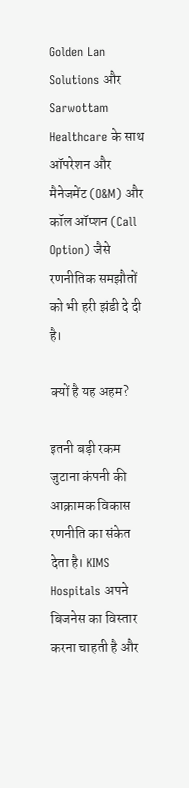Golden Lan Solutions और Sarwottam Healthcare के साथ ऑपरेशन और मैनेजमेंट (O&M) और कॉल ऑप्शन (Call Option) जैसे रणनीतिक समझौतों को भी हरी झंडी दे दी है।

क्यों है यह अहम?

इतनी बड़ी रकम जुटाना कंपनी की आक्रामक विकास रणनीति का संकेत देता है। KIMS Hospitals अपने बिजनेस का विस्तार करना चाहती है और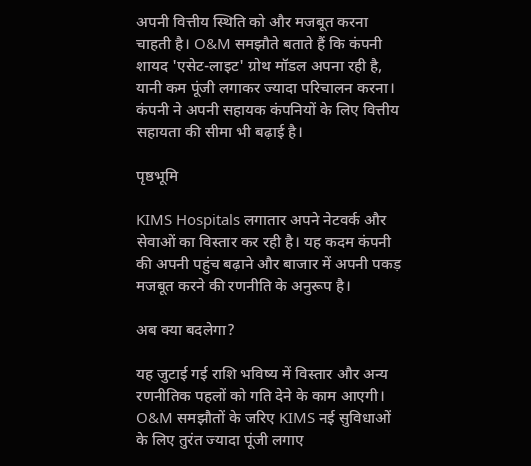अपनी वित्तीय स्थिति को और मजबूत करना चाहती है। O&M समझौते बताते हैं कि कंपनी शायद 'एसेट-लाइट' ग्रोथ मॉडल अपना रही है, यानी कम पूंजी लगाकर ज्यादा परिचालन करना। कंपनी ने अपनी सहायक कंपनियों के लिए वित्तीय सहायता की सीमा भी बढ़ाई है।

पृष्ठभूमि

KIMS Hospitals लगातार अपने नेटवर्क और सेवाओं का विस्तार कर रही है। यह कदम कंपनी की अपनी पहुंच बढ़ाने और बाजार में अपनी पकड़ मजबूत करने की रणनीति के अनुरूप है।

अब क्या बदलेगा?

यह जुटाई गई राशि भविष्य में विस्तार और अन्य रणनीतिक पहलों को गति देने के काम आएगी। O&M समझौतों के जरिए KIMS नई सुविधाओं के लिए तुरंत ज्यादा पूंजी लगाए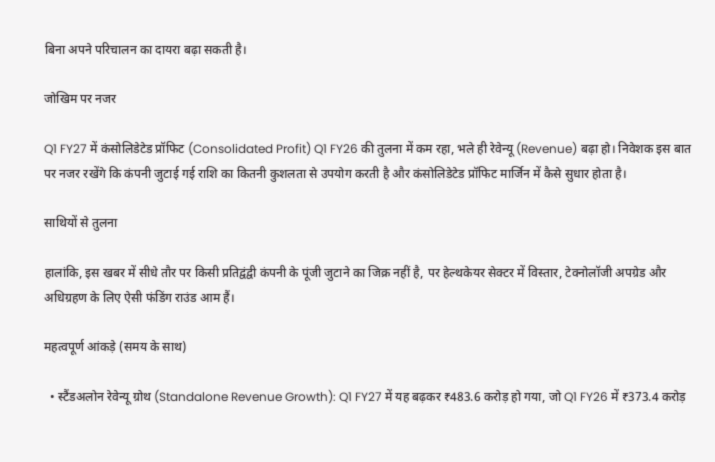बिना अपने परिचालन का दायरा बढ़ा सकती है।

जोखिम पर नजर

Q1 FY27 में कंसोलिडेटेड प्रॉफिट (Consolidated Profit) Q1 FY26 की तुलना में कम रहा, भले ही रेवेन्यू (Revenue) बढ़ा हो। निवेशक इस बात पर नजर रखेंगे कि कंपनी जुटाई गई राशि का कितनी कुशलता से उपयोग करती है और कंसोलिडेटेड प्रॉफिट मार्जिन में कैसे सुधार होता है।

साथियों से तुलना

हालांकि, इस खबर में सीधे तौर पर किसी प्रतिद्वंद्वी कंपनी के पूंजी जुटाने का जिक्र नहीं है, पर हेल्थकेयर सेक्टर में विस्तार, टेक्नोलॉजी अपग्रेड और अधिग्रहण के लिए ऐसी फंडिंग राउंड आम हैं।

महत्वपूर्ण आंकड़े (समय के साथ)

  • स्टैंडअलोन रेवेन्यू ग्रोथ (Standalone Revenue Growth): Q1 FY27 में यह बढ़कर ₹483.6 करोड़ हो गया, जो Q1 FY26 में ₹373.4 करोड़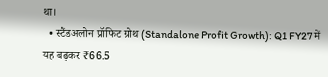था।
  • स्टैंडअलोन प्रॉफिट ग्रोथ (Standalone Profit Growth): Q1 FY27 में यह बढ़कर ₹66.5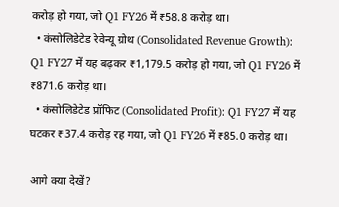करोड़ हो गया, जो Q1 FY26 में ₹58.8 करोड़ था।
  • कंसोलिडेटेड रेवेन्यू ग्रोथ (Consolidated Revenue Growth): Q1 FY27 में यह बढ़कर ₹1,179.5 करोड़ हो गया, जो Q1 FY26 में ₹871.6 करोड़ था।
  • कंसोलिडेटेड प्रॉफिट (Consolidated Profit): Q1 FY27 में यह घटकर ₹37.4 करोड़ रह गया, जो Q1 FY26 में ₹85.0 करोड़ था।

आगे क्या देखें?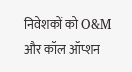निवेशकों को O&M और कॉल ऑप्शन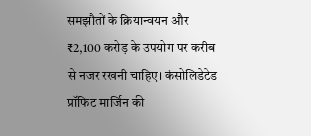समझौतों के क्रियान्वयन और ₹2,100 करोड़ के उपयोग पर करीब से नजर रखनी चाहिए। कंसोलिडेटेड प्रॉफिट मार्जिन की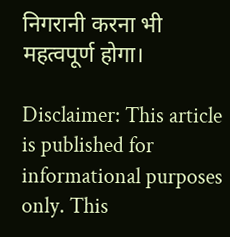निगरानी करना भी महत्वपूर्ण होगा।

Disclaimer: This article is published for informational purposes only. This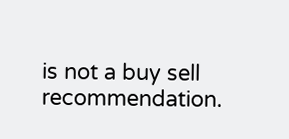is not a buy sell recommendation.